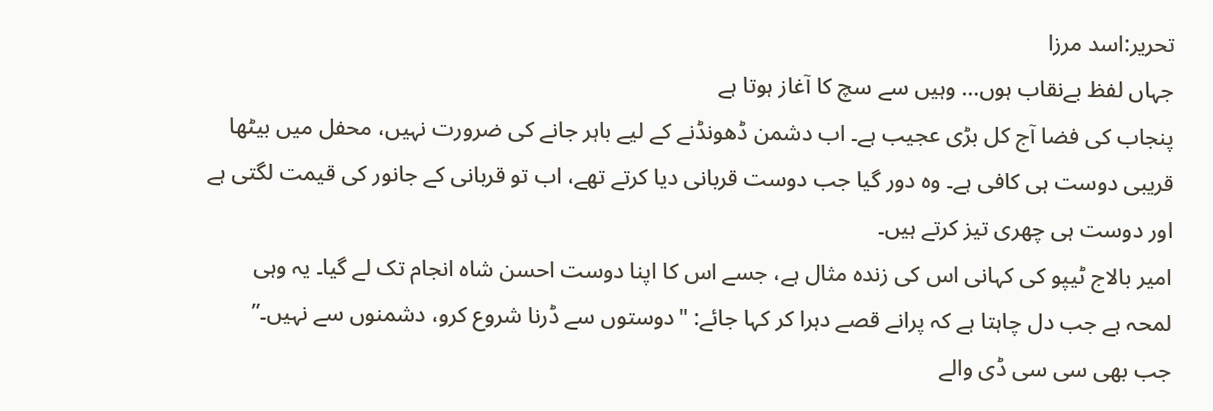تحریر:اسد مرزا
جہاں لفظ بےنقاب ہوں… وہیں سے سچ کا آغاز ہوتا ہے
پنجاب کی فضا آج کل بڑی عجیب ہے۔ اب دشمن ڈھونڈنے کے لیے باہر جانے کی ضرورت نہیں، محفل میں بیٹھا قریبی دوست ہی کافی ہے۔ وہ دور گیا جب دوست قربانی دیا کرتے تھے، اب تو قربانی کے جانور کی قیمت لگتی ہے اور دوست ہی چھری تیز کرتے ہیں۔
امیر بالاج ٹیپو کی کہانی اس کی زندہ مثال ہے، جسے اس کا اپنا دوست احسن شاہ انجام تک لے گیا۔ یہ وہی لمحہ ہے جب دل چاہتا ہے کہ پرانے قصے دہرا کر کہا جائے: "دوستوں سے ڈرنا شروع کرو، دشمنوں سے نہیں۔”
جب بھی سی سی ڈی والے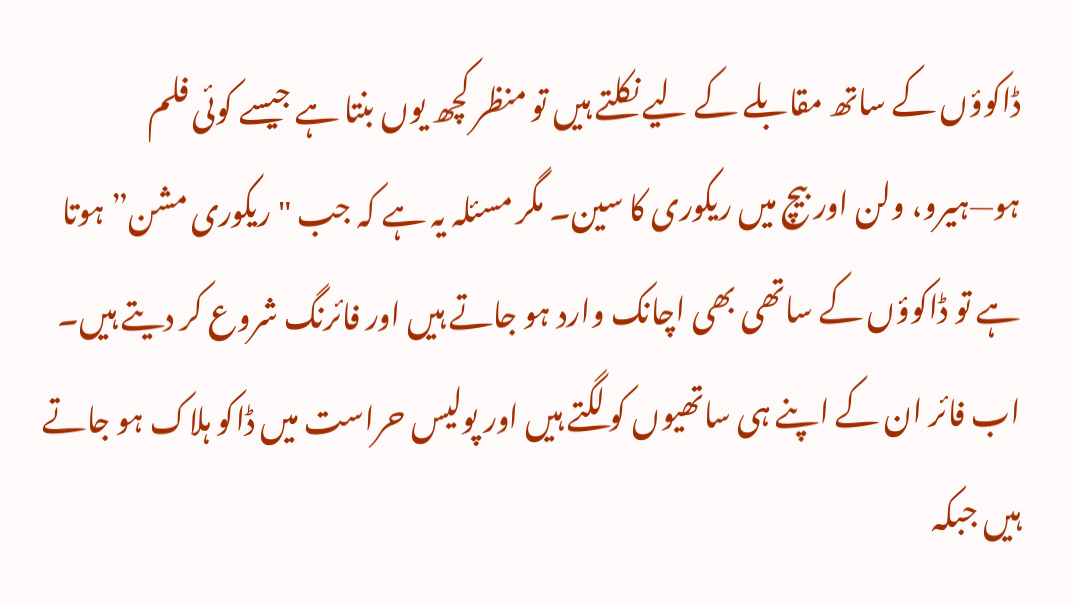ڈاکوؤں کے ساتھ مقابلے کے لیے نکلتے ہیں تو منظر کچھ یوں بنتا ہے جیسے کوئی فلم ہو—ہیرو، ولن اور بیچ میں ریکوری کا سین۔ مگر مسئلہ یہ ہے کہ جب "ریکوری مشن” ہوتا ہے تو ڈاکوؤں کے ساتھی بھی اچانک وارد ہو جاتے ہیں اور فائرنگ شروع کر دیتے ہیں۔ اب فائر ان کے اپنے ہی ساتھیوں کو لگتے ہیں اور پولیس حراست میں ڈاکو ہلاک ہو جاتے ہیں جبکہ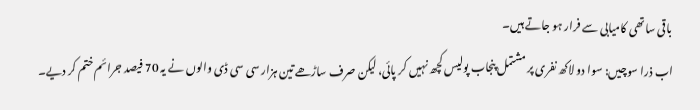باقی ساتھی کامیابی سے فرار ہو جاتے ہیں۔
اب ذرا سوچیں: سوا دو لاکھ نفری پر مشتمل پنجاب پولیس کچھ نہیں کر پائی، لیکن صرف ساڑھے تین ہزار سی سی ڈی والوں نے یہ 70 فیصد جرائم ختم کر دیے۔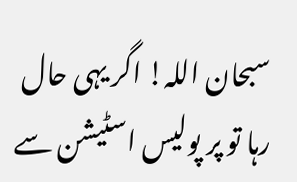سبحان اللہ! اگر یہی حال رہا تو پر پولیس اسٹیشن سے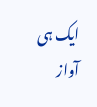ایک ہی آواز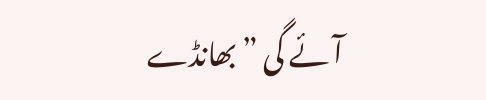آئے گی ”بھانڈے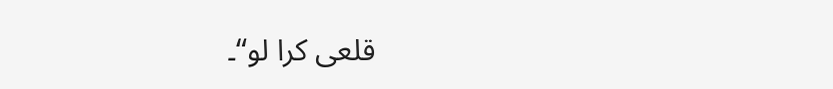قلعی کرا لو“۔